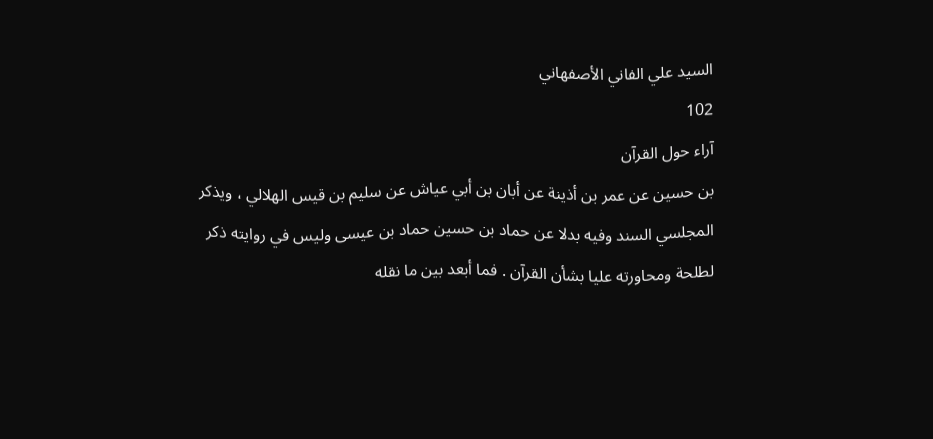السيد علي الفاني الأصفهاني
102
آراء حول القرآن
بن حسين عن عمر بن أذينة عن أبان بن أبي عياش عن سليم بن قيس الهلالي ، ويذكر المجلسي السند وفيه بدلا عن حماد بن حسين حماد بن عيسى وليس في روايته ذكر لطلحة ومحاورته عليا بشأن القرآن . فما أبعد بين ما نقله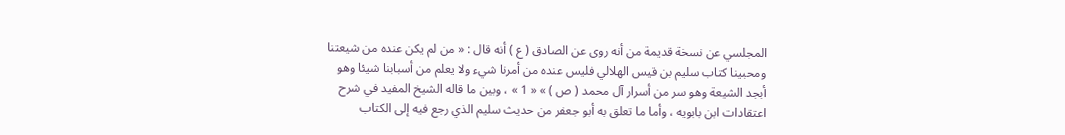المجلسي عن نسخة قديمة من أنه روى عن الصادق ( ع ) أنه قال : « من لم يكن عنده من شيعتنا ومحبينا كتاب سليم بن قيس الهلالي فليس عنده من أمرنا شيء ولا يعلم من أسبابنا شيئا وهو أبجد الشيعة وهو سر من أسرار آل محمد ( ص ) » « 1 » ، وبين ما قاله الشيخ المفيد في شرح اعتقادات ابن بابويه ، وأما ما تعلق به أبو جعفر من حديث سليم الذي رجع فيه إلى الكتاب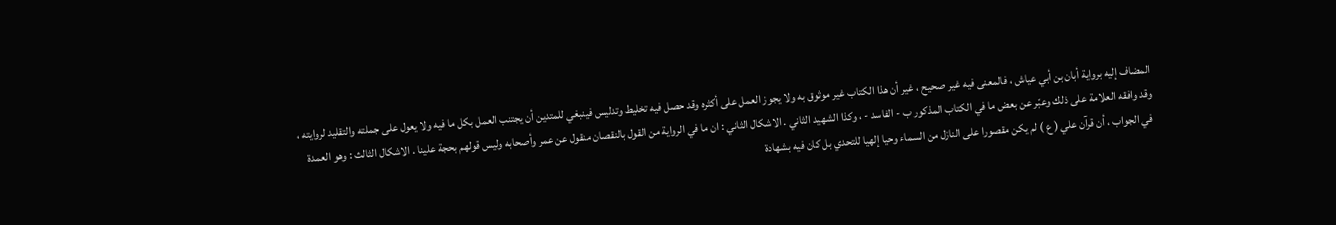المضاف إليه برواية أبان بن أبي عياش ، فالمعنى فيه غير صحيح ، غير أن هذا الكتاب غير موثوق به ولا يجوز العمل على أكثره وقد حصل فيه تخليط وتدليس فينبغي للمتدين أن يجتنب العمل بكل ما فيه ولا يعول على جملته والتقليد لروايته ، وقد وافقه العلامة على ذلك وعبّر عن بعض ما في الكتاب المذكور ب - الفاسد - ، وكذا الشهيد الثاني . الاشكال الثاني : ان ما في الرواية من القول بالنقصان منقول عن عمر وأصحابه وليس قولهم بحجة علينا . الاشكال الثالث : وهو العمدة في الجواب ، أن قرآن علي ( ع ) لم يكن مقصورا على النازل من السماء وحيا إلهيا للتحدي بل كان فيه بشهادة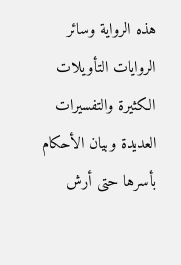هذه الرواية وسائر الروايات التأويلات الكثيرة والتفسيرات العديدة وبيان الأحكام بأسرها حتى أرش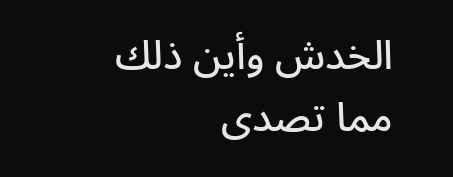الخدش وأين ذلك مما تصدى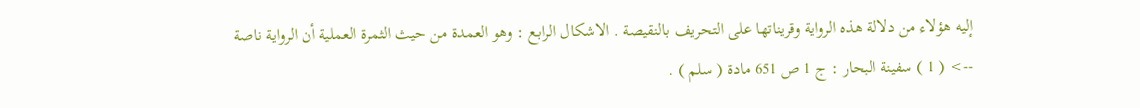إليه هؤلاء من دلالة هذه الرواية وقريناتها على التحريف بالنقيصة . الاشكال الرابع : وهو العمدة من حيث الثمرة العملية أن الرواية ناصة
--> ( 1 ) سفينة البحار : ج 1 ص 651 مادة ( سلم ) .